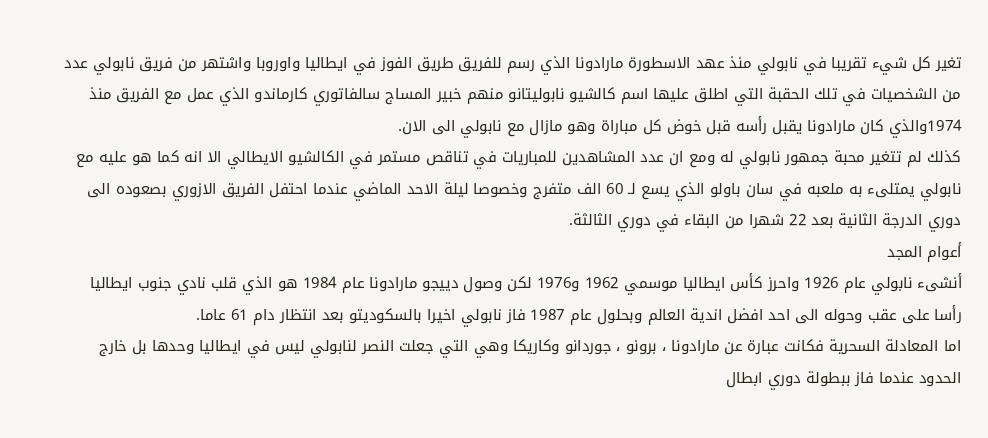تغير كل شيء تقريبا في نابولي منذ عهد الاسطورة مارادونا الذي رسم للفريق طريق الفوز في ايطاليا واوروبا واشتهر من فريق نابولي عدد من الشخصيات في تلك الحقبة التي اطلق عليها اسم كالشيو نابوليتانو منهم خبير المساج سالفاتوري كارماندو الذي عمل مع الفريق منذ 1974والذي كان مارادونا يقبل رأسه قبل خوض كل مباراة وهو مازال مع نابولي الى الان.
كذلك لم تتغير محبة جمهور نابولي له ومع ان عدد المشاهدين للمباريات في تناقص مستمر في الكالشيو الايطالي الا انه كما هو عليه مع نابولي يمتلىء به ملعبه في سان باولو الذي يسع لـ 60 الف متفرج وخصوصا ليلة الاحد الماضي عندما احتفل الفريق الازوري بصعوده الى دوري الدرجة الثانية بعد 22 شهرا من البقاء في دوري الثالثة.
أعوام المجد
أنشىء نابولي عام 1926 واحرز كأس ايطاليا موسمي 1962 و1976 لكن وصول دييجو مارادونا عام 1984 هو الذي قلب نادي جنوب ايطاليا رأسا على عقب وحوله الى احد افضل اندية العالم وبحلول عام 1987 فاز نابولي اخيرا بالسكوديتو بعد انتظار دام 61 عاما.
اما المعادلة السحرية فكانت عبارة عن مارادونا ، برونو ، جوردانو وكاريكا وهي التي جعلت النصر لنابولي ليس في ايطاليا وحدها بل خارج الحدود عندما فاز ببطولة دوري ابطال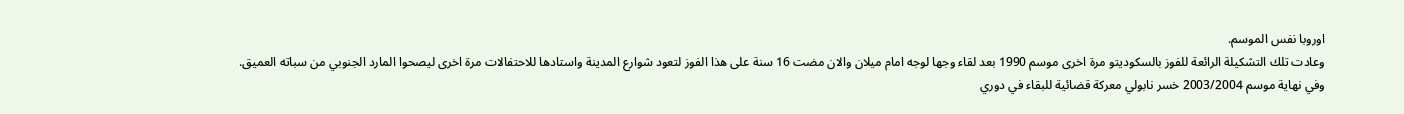اوروبا نفس الموسم.
وعادت تلك التشكيلة الرائعة للفوز بالسكوديتو مرة اخرى موسم 1990 بعد لقاء وجها لوجه امام ميلان والان مضت 16 سنة على هذا الفوز لتعود شوارع المدينة واستادها للاحتفالات مرة اخرى ليصحوا المارد الجنوبي من سباته العميق.
وفي نهاية موسم 2003/2004 خسر نابولي معركة قضائية للبقاء في دوري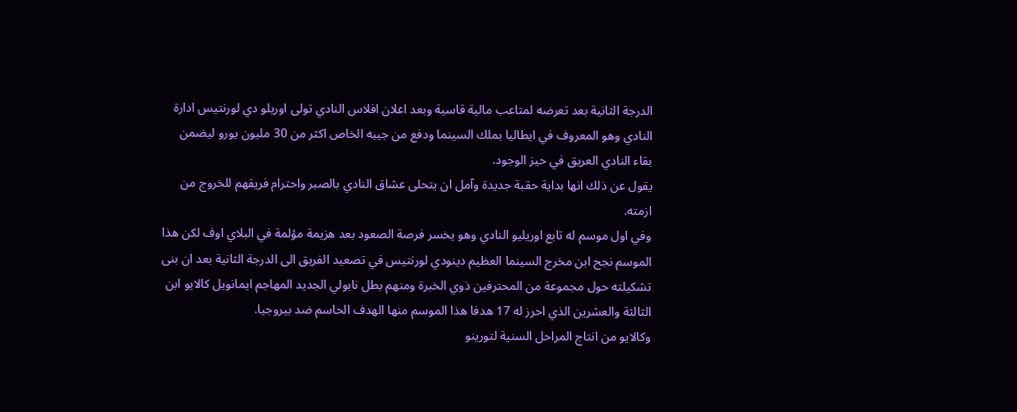الدرجة الثانية بعد تعرضه لمتاعب مالية قاسية وبعد اعلان افلاس النادي تولى اوريلو دي لورنتيس ادارة النادي وهو المعروف في ايطاليا بملك السينما ودفع من جيبه الخاص اكثر من 30 مليون يورو ليضمن بقاء النادي العريق في حيز الوجود.
يقول عن ذلك انها بداية حقبة جديدة وآمل ان يتحلى عشاق النادي بالصبر واحترام فريقهم للخروج من ازمته.
وفي اول موسم له تابع اوريليو النادي وهو يخسر فرصة الصعود بعد هزيمة مؤلمة في البلاي اوف لكن هذا الموسم نجح ابن مخرج السينما العظيم دينودي لورنتيس في تصعيد الفريق الى الدرجة الثانية بعد ان بنى تشكيلته حول مجموعة من المحترفين ذوي الخبرة ومنهم بطل نابولي الجديد المهاجم ايمانويل كالايو ابن الثالثة والعشرين الذي احرز له 17 هدفا هذا الموسم منها الهدف الحاسم ضد بيروجيا.
وكالايو من انتاج المراحل السنية لتورينو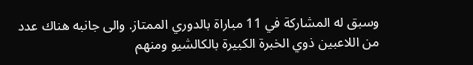وسبق له المشاركة في 11 مباراة بالدوري الممتاز. والى جانبه هناك عدد من اللاعبين ذوي الخبرة الكبيرة بالكالشيو ومنهم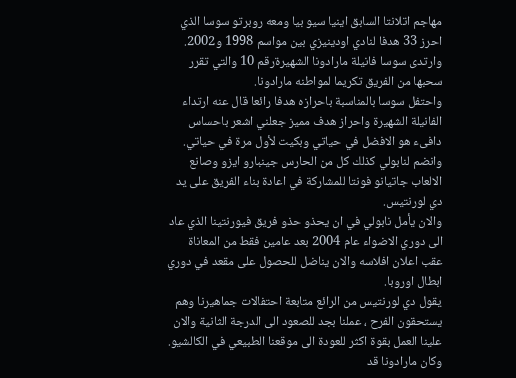مهاجم اتلانتا السابق اينيا سيو بيا ومعه روبرتو سوسا الذي احرز 33 هدفا لنادي اودينيزي بين مواسم 1998 و2002.
وارتدى سوسا فانيلة مارادونا الشهيرةرقم 10 والتي تقرر سحبها من الفريق تكريما لمواطنه مارادونا.
واحتفل سوسا بالمناسبة باحرازه هدفا رائعا قال عنه ارتداء الفانيلة الشهيرة واحراز هدف مميز جعلني اشعر باحساس دافىء هو الافضل في حياتي وبكيت لأول مرة في حياتي. وانضم لنابولي كذلك كل من الحارس جينبارو ايزو وصانع الالعاب جاتيانو فونتا للمشاركة في اعادة بناء الفريق على يد دي لورنتيس.
والان يأمل نابولي في ان يحذو حذو فريق فيورنتينا الذي عاد الى دوري الاضواء عام 2004 بعد عامين فقط من المعاناة عقب اعلان افلاسه والان يناضل للحصول على مقعد في دوري ابطال اوروبا.
يقول دي لورنتيس من الرائع متابعة احتفالات جماهيرنا وهم يستحقون الفرح ، عملنا بجد للصعود الى الدرجة الثانية والان علينا العمل بقوة اكثر للعودة الى موقعنا الطبيعي في الكالشيو.
وكان مارادونا قد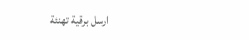ارسل برقية تهنئة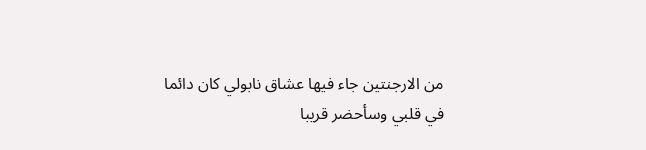من الارجنتين جاء فيها عشاق نابولي كان دائما في قلبي وسأحضر قريبا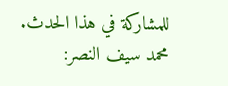للمشاركة في هذا الحدث.
محمد سيف النصر: